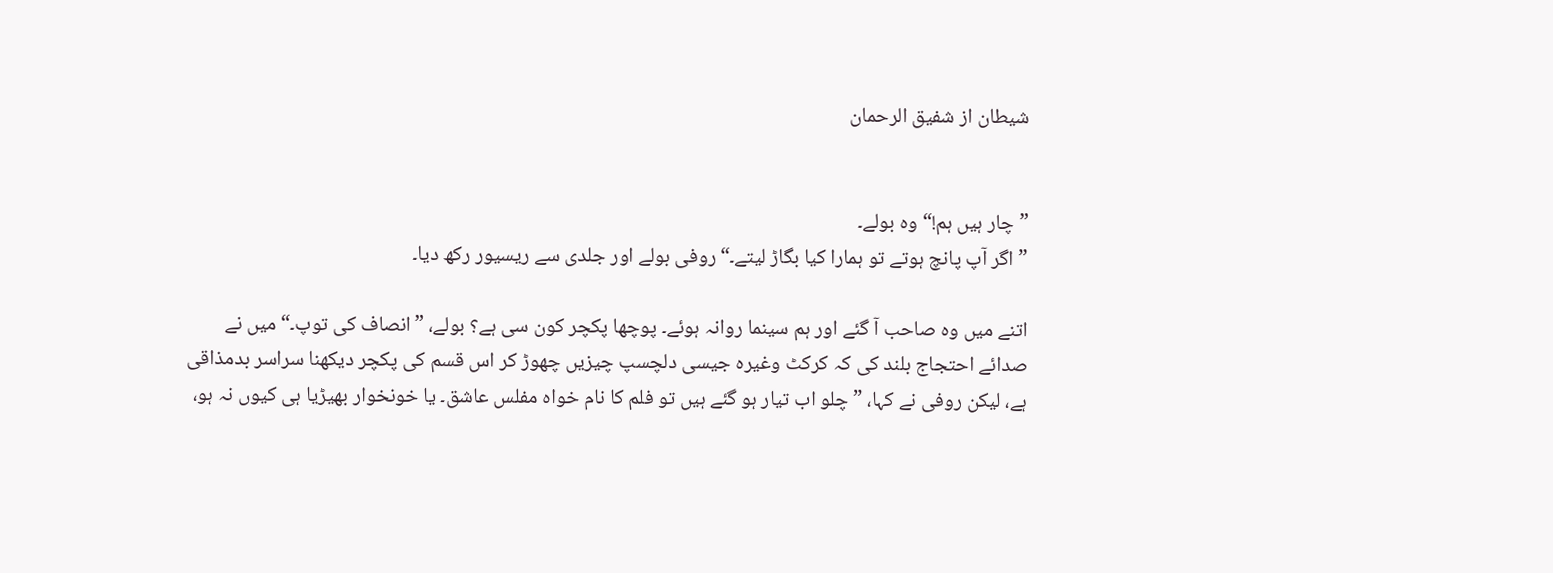شیطان از شفیق الرحمان


”چار ہیں ہم!“ وہ بولے۔
”اگر آپ پانچ ہوتے تو ہمارا کیا بگاڑ لیتے۔“ روفی بولے اور جلدی سے ریسیور رکھ دیا۔

اتنے میں وہ صاحب آ گئے اور ہم سینما روانہ ہوئے۔ پوچھا پکچر کون سی ہے؟ بولے، ”انصاف کی توپ۔“ میں نے صدائے احتجاج بلند کی کہ کرکٹ وغیرہ جیسی دلچسپ چیزیں چھوڑ کر اس قسم کی پکچر دیکھنا سراسر بدمذاقی ہے، لیکن روفی نے کہا، ”چلو اب تیار ہو گئے ہیں تو فلم کا نام خواہ مفلس عاشق۔ یا خونخوار بھیڑیا ہی کیوں نہ ہو،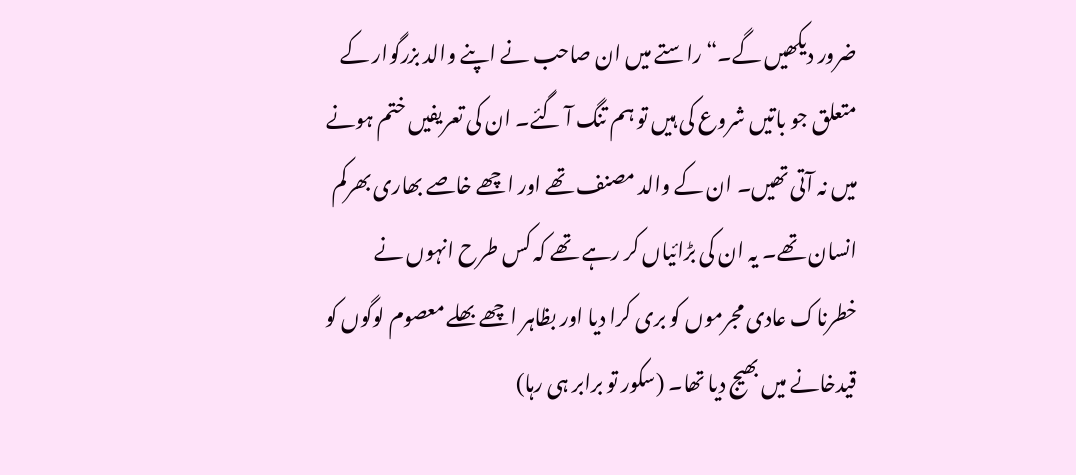ضرور دیکھیں گے۔“ راستے میں ان صاحب نے اپنے والد بزرگوار کے متعلق جو باتیں شروع کی ہیں تو ہم تنگ آ گئے۔ ان کی تعریفیں ختم ہونے میں نہ آتی تھیں۔ ان کے والد مصنف تھے اور اچھے خاصے بھاری بھرکم انسان تھے۔ یہ ان کی بڑائیاں کر رہے تھے کہ کس طرح انہوں نے خطرناک عادی مجرموں کو بری کرا دیا اور بظاہر اچھے بھلے معصوم لوگوں کو قیدخانے میں بھیج دیا تھا۔ (سکور تو برابر ہی رہا)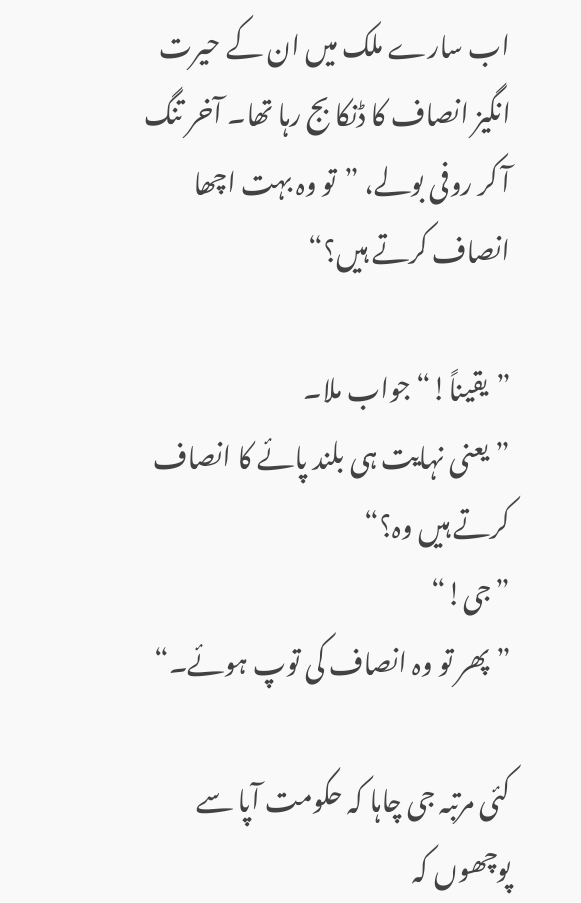اب سارے ملک میں ان کے حیرت انگیز انصاف کا ڈنکا بج رہا تھا۔ آخر تنگ آ کر روفی بولے، ”تو وہ بہت اچھا انصاف کرتے ہیں؟“

”یقیناً!“ جواب ملا۔
”یعنی نہایت ہی بلند پائے کا انصاف کرتے ہیں وہ؟“
”جی!“
”پھر تو وہ انصاف کی توپ ہوئے۔“

کئی مرتبہ جی چاہا کہ حکومت آپا سے پوچھوں کہ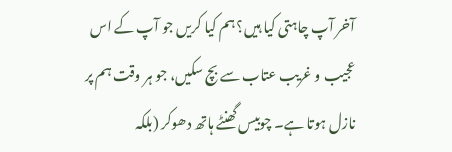آخر آپ چاہتی کیا ہیں؟ ہم کیا کریں جو آپ کے اس عجیب و غریب عتاب سے بچ سکیں، جو ہر وقت ہم پر نازل ہوتا ہے۔ چوبیس گھنٹے ہاتھ دھوکر (بلکہ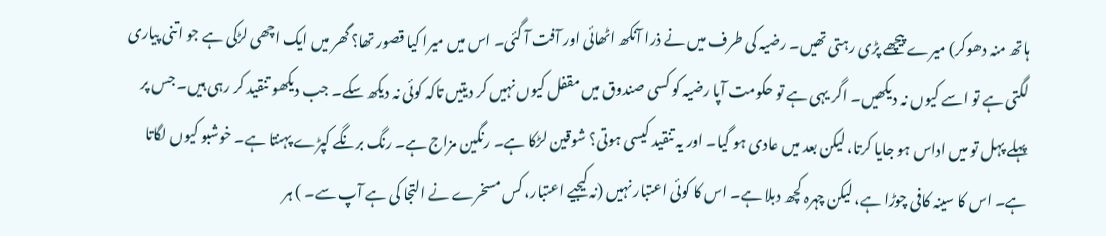ہاتھ منہ دھوکر) میرے پیچھے پڑی رہتی تھیں۔ رضیہ کی طرف میں نے ذرا آنکھ اٹھائی اور آفت آ گئی۔ اس میں میرا کیا قصور تھا؟ گھر میں ایک اچھی لڑکی ہے جو اتنی پیاری لگتی ہے تو اسے کیوں نہ دیکھیں۔ اگر یہی ہے تو حکومت آپا رضیہ کو کسی صندوق میں مقفل کیوں نہیں کر دیتیں تاکہ کوئی نہ دیکھ سکے۔ جب دیکھو تنقید کر رہی ہیں۔ جس پر پہلے پہل تو میں اداس ہو جایا کرتا، لیکن بعد میں عادی ہو گیا۔ اور یہ تنقید کیسی ہوتی؟ شوقین لڑکا ہے۔ رنگین مزاج ہے۔ رنگ برنگے کپڑے پہنتا ہے۔ خوشبو کیوں لگاتا ہے۔ اس کا سینہ کافی چوڑا ہے، لیکن چہرہ کچھ دبلا ہے۔ اس کا کوئی اعتبار نہیں (نہ کیجیے اعتبار، کس مسخرے نے التجا کی ہے آپ سے۔ ) ہر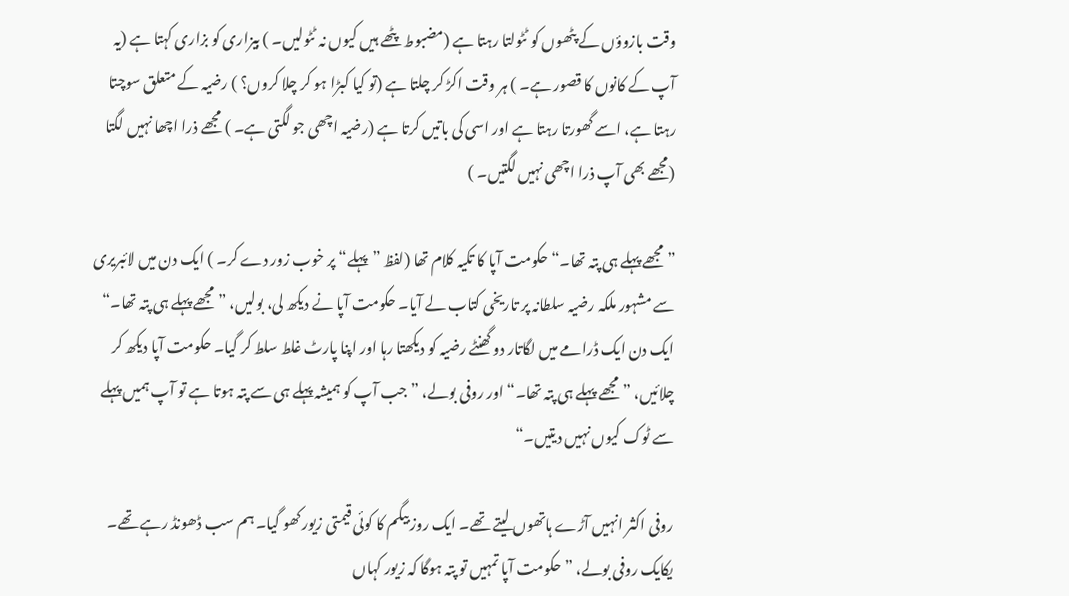وقت بازوؤں کے پٹھوں کو ٹٹولتا رہتا ہے (مضبوط پٹھے ہیں کیوں نہ ٹٹولیں۔ ) بیزاری کو بزاری کہتا ہے (یہ آپ کے کانوں کا قصور ہے۔ ) ہر وقت اکڑ کر چلتا ہے (تو کیا کبڑا ہو کر چلا کروں؟ ) رضیہ کے متعلق سوچتا رہتا ہے، اسے گھورتا رہتا ہے اور اسی کی باتیں کرتا ہے (رضیہ اچھی جو لگتی ہے۔ ) مجھے ذرا اچھا نہیں لگتا (مجھے بھی آپ ذرا اچھی نہیں لگتیں۔ )

”مجھے پہلے ہی پتہ تھا۔“ حکومت آپا کا تکیہ کلام تھا (لفظ ”پہلے“ پر خوب زور دے کر۔ ) ایک دن میں لائبریری سے مشہور ملکہ رضیہ سلطانہ پر تاریخی کتاب لے آیا۔ حکومت آپا نے دیکھ لی، بولیں، ”مجھے پہلے ہی پتہ تھا۔“ ایک دن ایک ڈرامے میں لگاتار دو گھنٹے رضیہ کو دیکھتا رہا اور اپنا پارٹ غلط سلط کر گیا۔ حکومت آپا دیکھ کر چلائیں، ”مجھے پہلے ہی پتہ تھا۔“ اور روفی بولے، ”جب آپ کو ہمیشہ پہلے ہی سے پتہ ہوتا ہے تو آپ ہمیں پہلے سے ٹوک کیوں نہیں دیتیں۔“

روفی اکثر انہیں آڑے ہاتھوں لیتے تھے۔ ایک روز بیگم کا کوئی قیمتی زیور کھو گیا۔ ہم سب ڈھونڈ رہے تھے۔ یکایک روفی بولے، ”حکومت آپا تمہیں تو پتہ ہوگا کہ زیور کہاں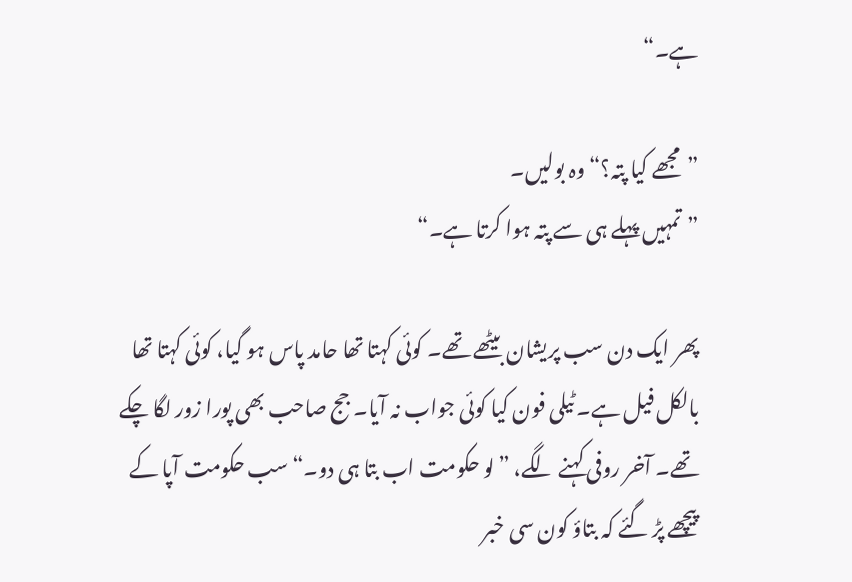ہے۔“

”مجھے کیا پتہ؟“ وہ بولیں۔
”تمہیں پہلے ہی سے پتہ ہوا کرتا ہے۔“

پھر ایک دن سب پریشان بیٹھے تھے۔ کوئی کہتا تھا حامد پاس ہو گیا، کوئی کہتا تھا بالکل فیل ہے۔ ٹیلی فون کیا کوئی جواب نہ آیا۔ جج صاحب بھی پورا زور لگا چکے تھے۔ آخر روفی کہنے لگے، ”لو حکومت اب بتا ہی دو۔“ سب حکومت آپا کے پیچھے پڑ گئے کہ بتاؤ کون سی خبر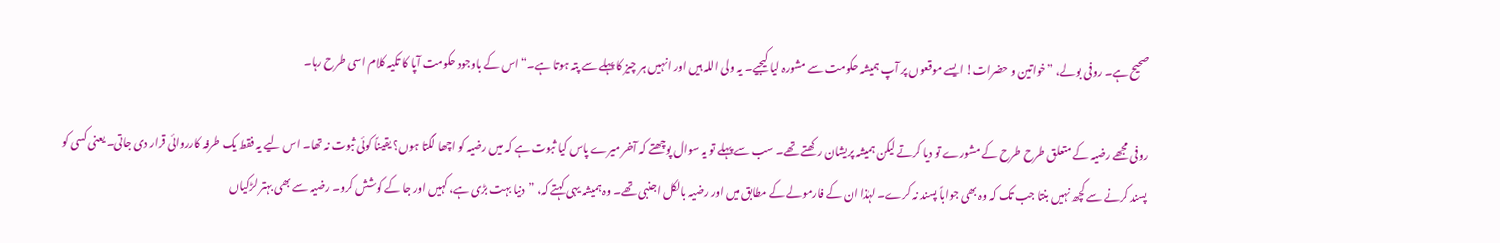صحیح ہے۔ روفی بولے، ”خواتین و حضرات! ایسے موقعوں پر آپ ہمیشہ حکومت سے مشورہ لیا کیجیے۔ یہ ولی اللہ ہیں اور انہیں ہر چیز کا پہلے سے پتہ ہوتا ہے۔“ اس کے باوجود حکومت آپا کا تکیہ کلام اسی طرح رہا۔

روفی مجھے رضیہ کے متعلق طرح طرح کے مشورے تو دیا کرتے لیکن ہمیشہ پریشان رکھتے تھے۔ سب سے پہلے تو یہ سوال پوچھتے کہ آخر میرے پاس کیا ثبوت ہے کہ میں رضیہ کو اچھا لگتا ہوں؟ یقیناً کوئی ثبوت نہ تھا۔ اس لیے یہ فقط یک طرفہ کارروائی قرار دی جاتی۔ یعنی کسی کو پسند کرنے سے کچھ نہیں بنتا جب تک کہ وہ بھی جواباً پسند نہ کرے۔ لہٰذا ان کے فارمولے کے مطابق میں اور رضیہ بالکل اجنبی تھے۔ وہ ہمیشہ یہی کہتے کہ، ”دنیا بہت بڑی ہے، کہیں اور جا کے کوشش کرو۔ رضیہ سے بھی بہتر لڑکیاں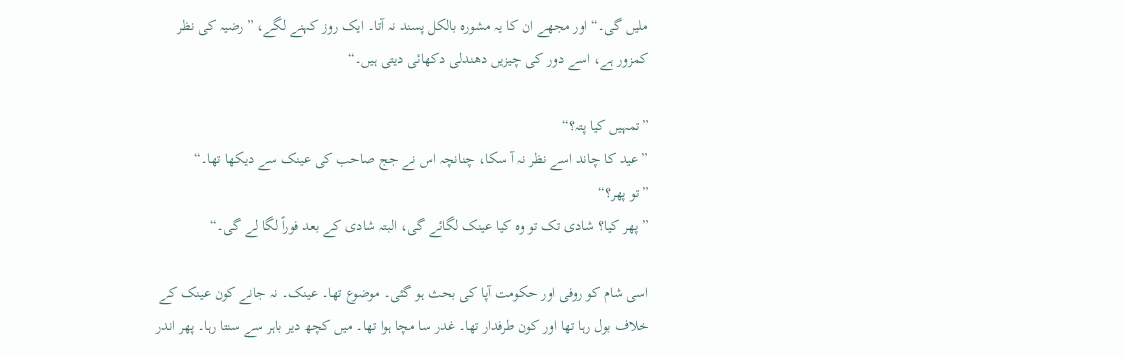ملیں گی۔“ اور مجھے ان کا یہ مشورہ بالکل پسند نہ آتا۔ ایک روز کہنے لگے، ”رضیہ کی نظر کمزور ہے، اسے دور کی چیزیں دھندلی دکھائی دیتی ہیں۔“

”تمہیں کیا پتہ؟“
”عید کا چاند اسے نظر نہ آ سکا، چنانچہ اس نے جج صاحب کی عینک سے دیکھا تھا۔“
”تو پھر؟“
”پھر کیا؟ شادی تک تو وہ کیا عینک لگائے گی، البتہ شادی کے بعد فوراً لگا لے گی۔“

اسی شام کو روفی اور حکومت آپا کی بحث ہو گئی۔ موضوع تھا۔ عینک۔ نہ جانے کون عینک کے خلاف بول رہا تھا اور کون طرفدار تھا۔ غدر سا مچا ہوا تھا۔ میں کچھ دیر باہر سے سنتا رہا۔ پھر اندر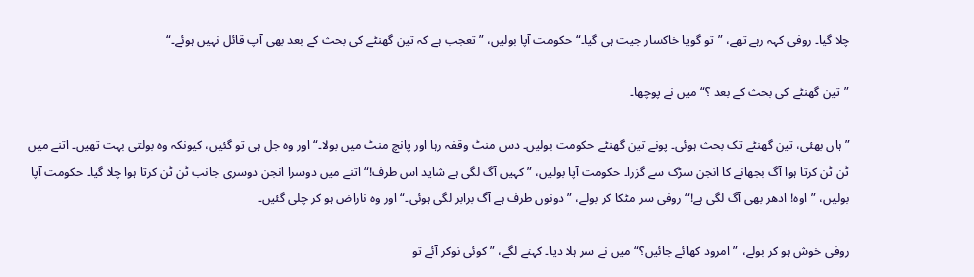چلا گیا۔ روفی کہہ رہے تھے، ”تو گویا خاکسار جیت ہی گیا۔“ حکومت آپا بولیں، ”تعجب ہے کہ تین گھنٹے کی بحث کے بعد بھی آپ قائل نہیں ہوئے۔“

”تین گھنٹے کی بحث کے بعد ؟“ میں نے پوچھا۔

”ہاں بھئی، تین گھنٹے تک بحث ہوئی۔ پونے تین گھنٹے حکومت بولیں۔ دس منٹ وقفہ رہا اور پانچ منٹ میں بولا۔“ اور وہ جل ہی تو گئیں، کیونکہ وہ بولتی بہت تھیں۔ اتنے میں ٹن ٹن کرتا ہوا آگ بجھانے کا انجن سڑک سے گزرا۔ حکومت آپا بولیں، ”کہیں آگ لگی ہے شاید اس طرف!“ اتنے میں دوسرا انجن دوسری جانب ٹن ٹن کرتا ہوا چلا گیا۔ حکومت آپا بولیں، ”اوہ! ادھر بھی آگ لگی ہے!“ روفی سر مٹکا کر بولے، ”دونوں طرف ہے آگ برابر لگی ہوئی۔“ اور وہ ناراض ہو کر چلی گئیں۔

روفی خوش ہو کر بولے، ”امرود کھائے جائیں؟“ میں نے سر ہلا دیا۔ کہنے لگے، ”کوئی نوکر آئے تو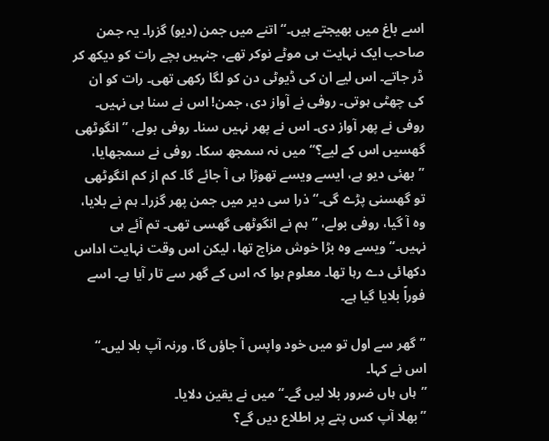اسے باغ میں بھیجتے ہیں۔“ اتنے میں جمن (دیو) گزرا۔ یہ جمن صاحب ایک نہایت ہی موٹے نوکر تھے، جنہیں بچے رات کو دیکھ کر ڈر جاتے۔ اس لیے ان کی ڈیوٹی دن کو لگا رکھی تھی۔ رات کو ان کی چھٹی ہوتی۔ روفی نے آواز دی، جمن! اس نے سنا ہی نہیں۔ روفی نے پھر آواز دی۔ اس نے پھر نہیں سنا۔ روفی بولے، ”انگوٹھی گھسیں اس کے لیے؟“ میں نہ سمجھ سکا۔ روفی نے سمجھایا، ”بھئی دیو ہے، ایسے ویسے تھوڑا ہی آ جائے گا۔ کم از کم انگوٹھی تو گھسنی پڑے گی۔“ ذرا سی دیر میں جمن پھر گزرا۔ ہم نے بلایا، وہ آ گیا، روفی بولے، ”ہم نے انگوٹھی گھسی تھی۔ تم آئے ہی نہیں۔“ ویسے وہ بڑا خوش مزاج تھا، لیکن اس وقت نہایت اداس دکھائی دے رہا تھا۔ معلوم ہوا کہ اس کے گھر سے تار آیا ہے۔ اسے فوراً بلایا گیا ہے۔

”گھر سے اول تو میں خود واپس آ جاؤں گا، ورنہ آپ بلا لیں۔“ اس نے کہا۔
”ہاں ہاں ضرور بلا لیں گے۔“ میں نے یقین دلایا۔
”بھلا آپ کس پتے پر اطلاع دیں گے؟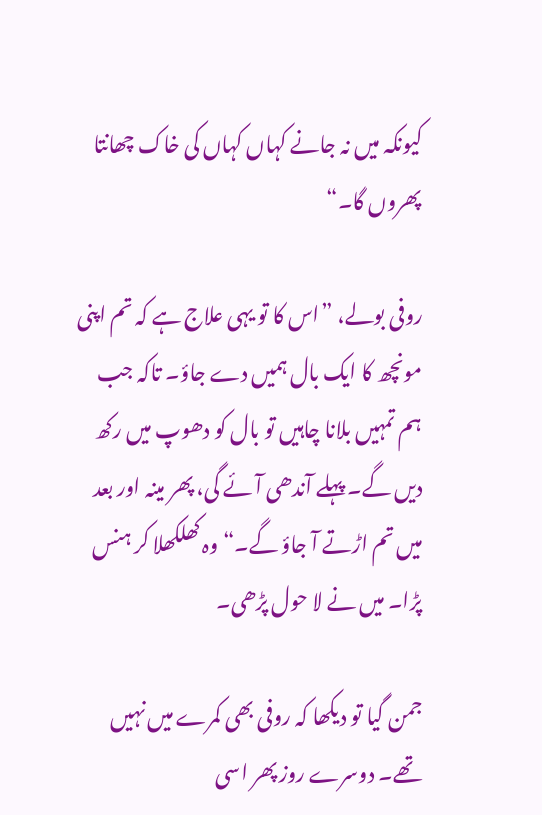کیونکہ میں نہ جانے کہاں کہاں کی خاک چھانتا پھروں گا۔“

روفی بولے، ”اس کا تو یہی علاج ہے کہ تم اپنی مونچھ کا ایک بال ہمیں دے جاؤ۔ تاکہ جب ہم تمہیں بلانا چاہیں تو بال کو دھوپ میں رکھ دیں گے۔ پہلے آندھی آئے گی، پھر مینہ اور بعد میں تم اڑتے آ جاؤ گے۔“ وہ کھلکھلا کر ہنس پڑا۔ میں نے لا حول پڑھی۔

جمن گیا تو دیکھا کہ روفی بھی کمرے میں نہیں تھے۔ دوسرے روز پھر اسی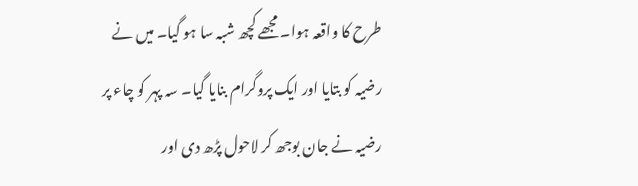طرح کا واقعہ ہوا۔ مجھے کچھ شبہ سا ہو گیا۔ میں نے رضیہ کو بتایا اور ایک پروگرام بنایا گیا۔ سہ پہر کو چاء پر رضیہ نے جان بوجھ کر لاحول پڑھ دی اور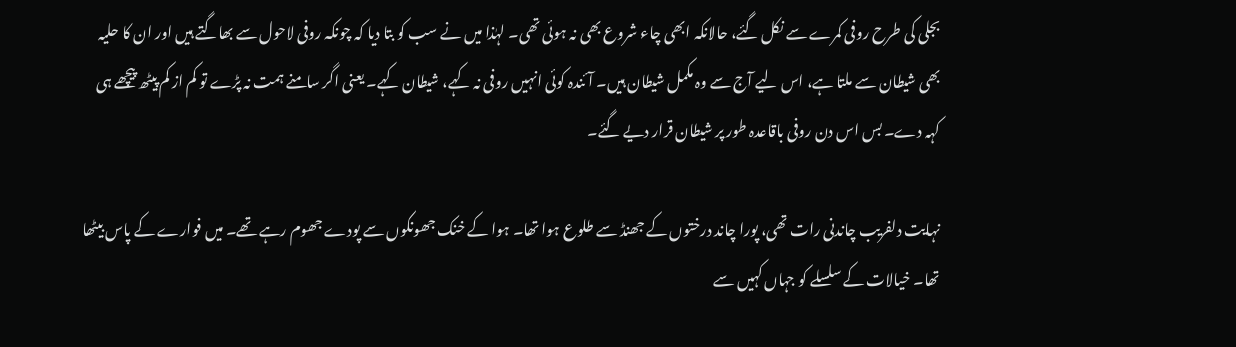بجلی کی طرح روفی کمرے سے نکل گئے، حالانکہ ابھی چاء شروع بھی نہ ہوئی تھی۔ لہٰذا میں نے سب کو بتا دیا کہ چونکہ روفی لاحول سے بھاگتے ہیں اور ان کا حلیہ بھی شیطان سے ملتا ہے، اس لیے آج سے وہ مکمل شیطان ہیں۔ آئندہ کوئی انہیں روفی نہ کہے، شیطان کہے۔ یعنی اگر سامنے ہمت نہ پڑے تو کم از کم پیٹھ پیچھے ہی کہہ دے۔ بس اس دن روفی باقاعدہ طور پر شیطان قرار دیے گئے۔

نہایت دلفریب چاندنی رات تھی، پورا چاند درختوں کے جھنڈ سے طلوع ہوا تھا۔ ہوا کے خنک جھونکوں سے پودے جھوم رہے تھے۔ میں فوارے کے پاس بیٹھا تھا۔ خیالات کے سلسلے کو جہاں کہیں سے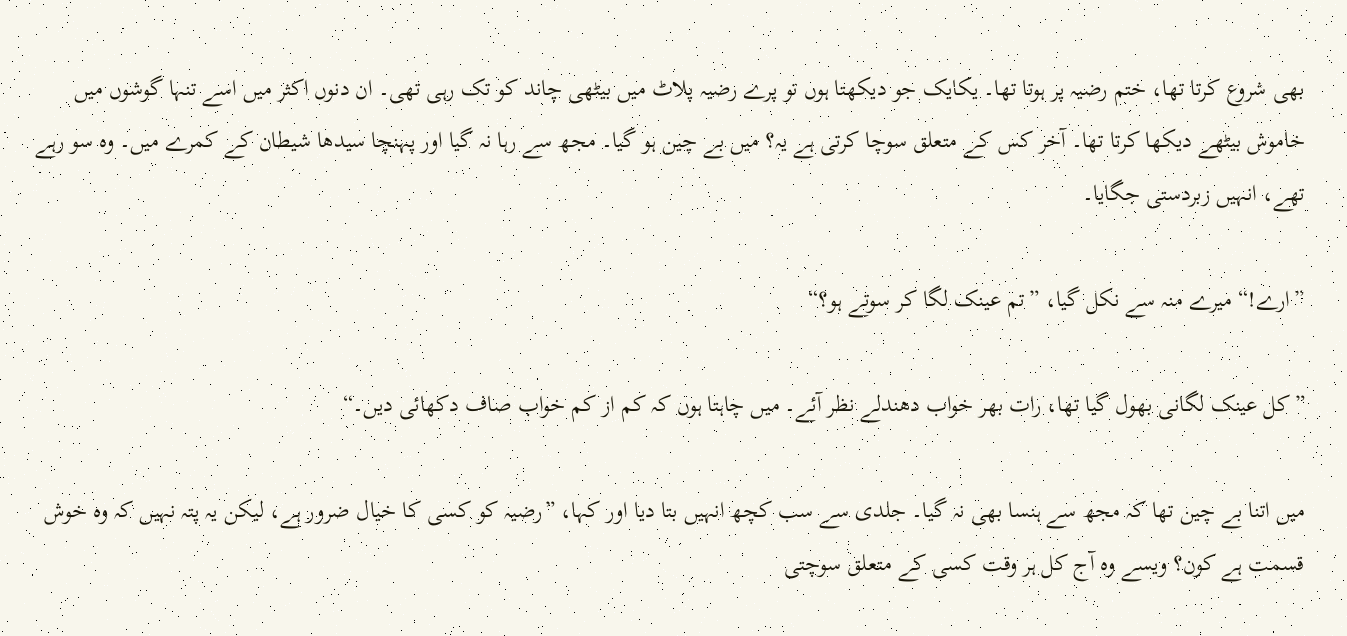بھی شروع کرتا تھا، ختم رضیہ پر ہوتا تھا۔ یکایک جو دیکھتا ہوں تو پرے رضیہ پلاٹ میں بیٹھی چاند کو تک رہی تھی۔ ان دنوں اکثر میں اسے تنہا گوشوں میں خاموش بیٹھے دیکھا کرتا تھا۔ آخر کس کے متعلق سوچا کرتی ہے یہ؟ میں بے چین ہو گیا۔ مجھ سے رہا نہ گیا اور پہنچا سیدھا شیطان کے کمرے میں۔ وہ سو رہے تھے، انہیں زبردستی جگایا۔

”ارے!“ میرے منہ سے نکل گیا، ”تم عینک لگا کر سوتے ہو؟“

”کل عینک لگانی بھول گیا تھا، رات بھر خواب دھندلے نظر آئے۔ میں چاہتا ہوں کہ کم از کم خواب صاف دکھائی دیں۔“

میں اتنا بے چین تھا کہ مجھ سے ہنسا بھی نہ گیا۔ جلدی سے سب کچھ انہیں بتا دیا اور کہا، ”رضیہ کو کسی کا خیال ضرور ہے، لیکن یہ پتہ نہیں کہ وہ خوش قسمت ہے کون؟ ویسے وہ آج کل ہر وقت کسی کے متعلق سوچتی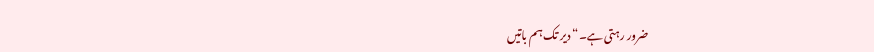ضرور رہتی ہے۔“ دیر تک ہم باتیں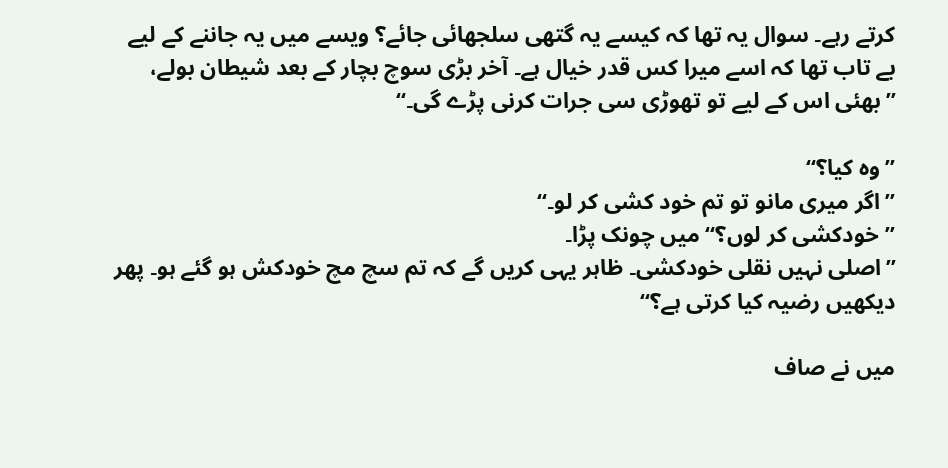کرتے رہے۔ سوال یہ تھا کہ کیسے یہ گتھی سلجھائی جائے؟ ویسے میں یہ جاننے کے لیے بے تاب تھا کہ اسے میرا کس قدر خیال ہے۔ آخر بڑی سوچ بچار کے بعد شیطان بولے، ”بھئی اس کے لیے تو تھوڑی سی جرات کرنی پڑے گی۔“

”وہ کیا؟“
”اگر میری مانو تو تم خود کشی کر لو۔“
”خودکشی کر لوں؟“ میں چونک پڑا۔
”اصلی نہیں نقلی خودکشی۔ ظاہر یہی کریں گے کہ تم سچ مچ خودکش ہو گئے ہو۔ پھر دیکھیں رضیہ کیا کرتی ہے؟“

میں نے صاف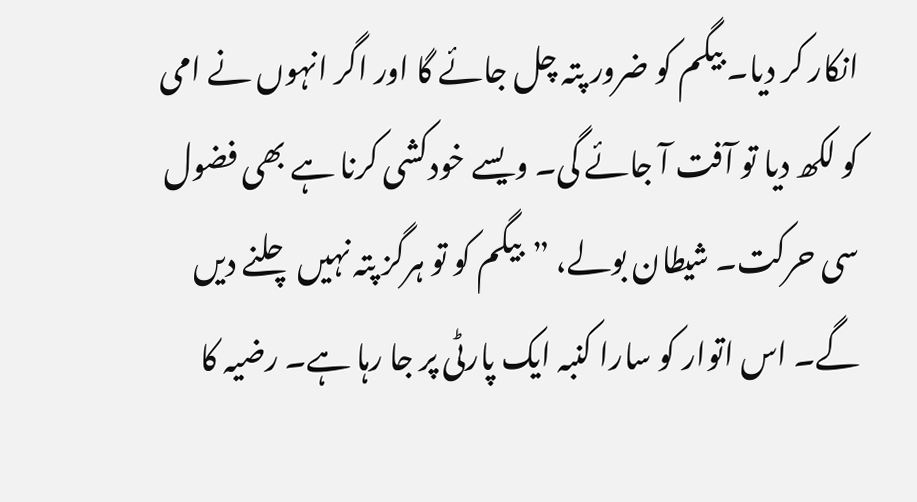انکار کر دیا۔ بیگم کو ضرور پتہ چل جائے گا اور اگر انہوں نے امی کو لکھ دیا تو آفت آ جائے گی۔ ویسے خودکشی کرنا ہے بھی فضول سی حرکت۔ شیطان بولے، ”بیگم کو تو ہرگز پتہ نہیں چلنے دیں گے۔ اس اتوار کو سارا کنبہ ایک پارٹی پر جا رہا ہے۔ رضیہ کا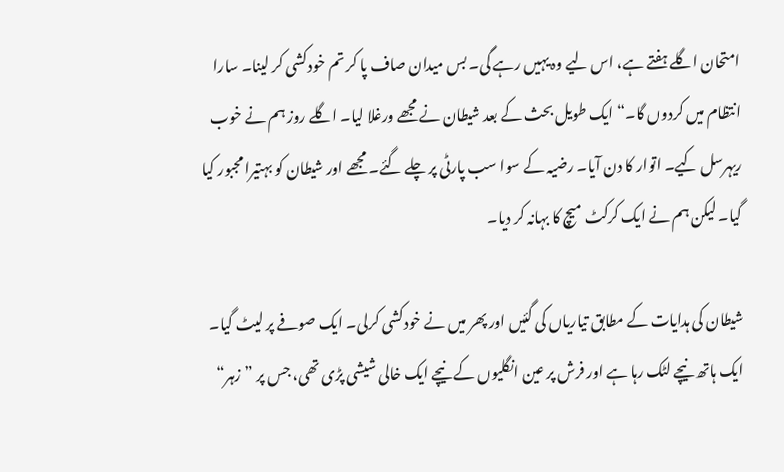امتحان اگلے ہفتے ہے، اس لیے وہ یہیں رہے گی۔ بس میدان صاف پا کر تم خودکشی کر لینا۔ سارا انتظام میں کردوں گا۔“ ایک طویل بحث کے بعد شیطان نے مجھے ورغلا لیا۔ اگلے روز ہم نے خوب ریہرسل کیے۔ اتوار کا دن آیا۔ رضیہ کے سوا سب پارٹی پر چلے گئے۔ مجھے اور شیطان کو بہتیرا مجبور کیا گیا۔ لیکن ہم نے ایک کرکٹ میچ کا بہانہ کر دیا۔

شیطان کی ہدایات کے مطابق تیاریاں کی گئیں اور پھر میں نے خودکشی کرلی۔ ایک صوفے پر لیٹ گیا۔ ایک ہاتھ نیچے لٹک رہا ہے اور فرش پر عین انگلیوں کے نیچے ایک خالی شیشی پڑی تھی، جس پر ”زہر“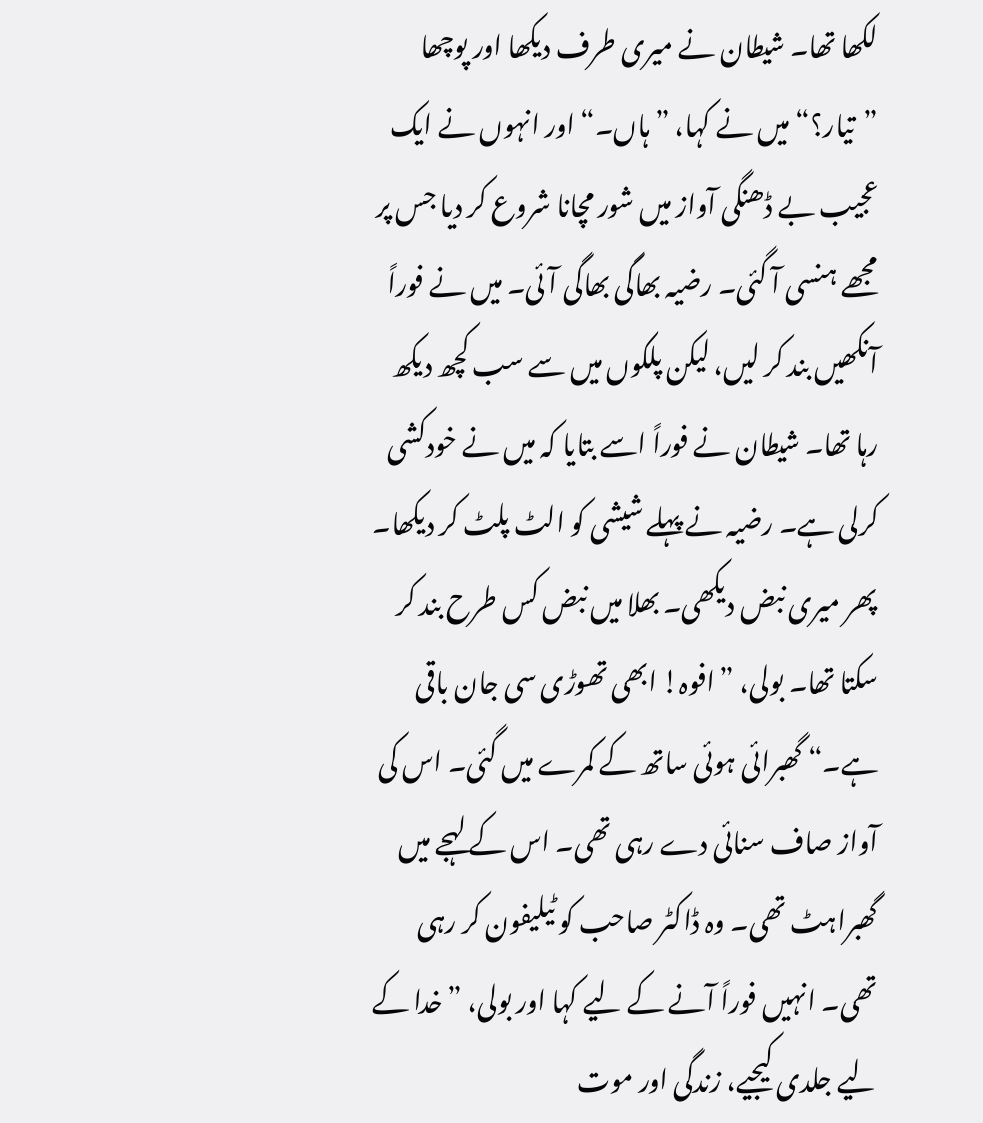لکھا تھا۔ شیطان نے میری طرف دیکھا اور پوچھا ”تیار؟“ میں نے کہا، ”ہاں۔“ اور انہوں نے ایک عجیب بے ڈھنگی آواز میں شور مچانا شروع کر دیا جس پر مجھے ہنسی آ گئی۔ رضیہ بھاگی بھاگی آئی۔ میں نے فوراً آنکھیں بند کر لیں، لیکن پلکوں میں سے سب کچھ دیکھ رہا تھا۔ شیطان نے فوراً اسے بتایا کہ میں نے خودکشی کرلی ہے۔ رضیہ نے پہلے شیشی کو الٹ پلٹ کر دیکھا۔ پھر میری نبض دیکھی۔ بھلا میں نبض کس طرح بند کر سکتا تھا۔ بولی، ”افوہ! ابھی تھوڑی سی جان باقی ہے۔“ گھبرائی ہوئی ساتھ کے کمرے میں گئی۔ اس کی آواز صاف سنائی دے رہی تھی۔ اس کے لہجے میں گھبراہٹ تھی۔ وہ ڈاکٹر صاحب کو ٹیلیفون کر رہی تھی۔ انہیں فوراً آنے کے لیے کہا اور بولی، ”خدا کے لیے جلدی کیجیے، زندگی اور موت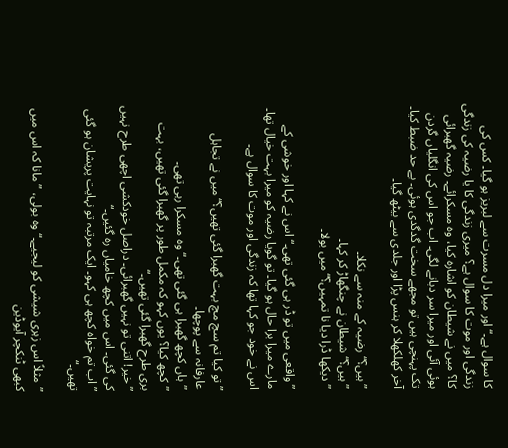کا سوال ہے۔“ اور میرا دل مسرت سے لبریز ہو گیا۔ کس کی زندگی اور موت کا سوال ہے؟ میری زندگی کا یا رضیہ کی زندگی کا؟ میں نے شیطان کو اشارہ کیا، وہ مسکرائے۔ رضیہ گھبرائی ہوئی آئی اور میرا سر دبانے لگی۔ اب جو اس کی انگلیاں گردن تک پہنچی ہیں تو مجھے سخت گدگدی ہوئی۔ بے حد ضبط کیا۔ آخر کھلکھلا کر ہنس پڑا اور جلدی سے بیٹھ گیا۔

”ہیں؟“ رضیہ کے منہ سے نکلا۔
”ہیں؟“ شیطان نے چنگھاڑ کر کہا۔
”دیکھا ڈرا دیا نا تمہیں؟“ میں بولا۔

”واقعی میں تو ڈر ہی گئی تھی۔“ اس نے کہا اور خوشی کے مارے میرا برا حال ہو گیا۔ تو گویا رضیہ کو میرا بہت خیال تھا۔ اس نے خود جو کہا تھا کہ زندگی اور موت کا سوال ہے۔

”تو کیا تم سچ مچ بہت گھبرا گئی تھیں؟“ میں نے تجاہل عارفانہ سے پوچھا۔
”ہاں کچھ گھبرا ہی گئی تھی۔“ وہ مسکرا رہی تھی۔
”کچھ کیا؟ یوں کہو کہ مکمل طور پر گھبرا گئی تھیں، بہت بری طرح گھبرا گئی تھیں۔“
”خیر! اتنی تو نہیں گھبرائی۔ دراصل خودکشی اچھی طرح نہیں کی گئی۔ اس میں کچھ خامیاں رہ گئیں۔“
”اب تم خواہ کچھ ہی کہو۔ ایک مرتبہ تو نہایت پریشان ہو گئی تھیں۔“

”مثلاً اس زہری شیشی کو لیجیے۔“ وہ بولی، ”مانا کہ اس میں کبھی ٹنکچر آیوڈین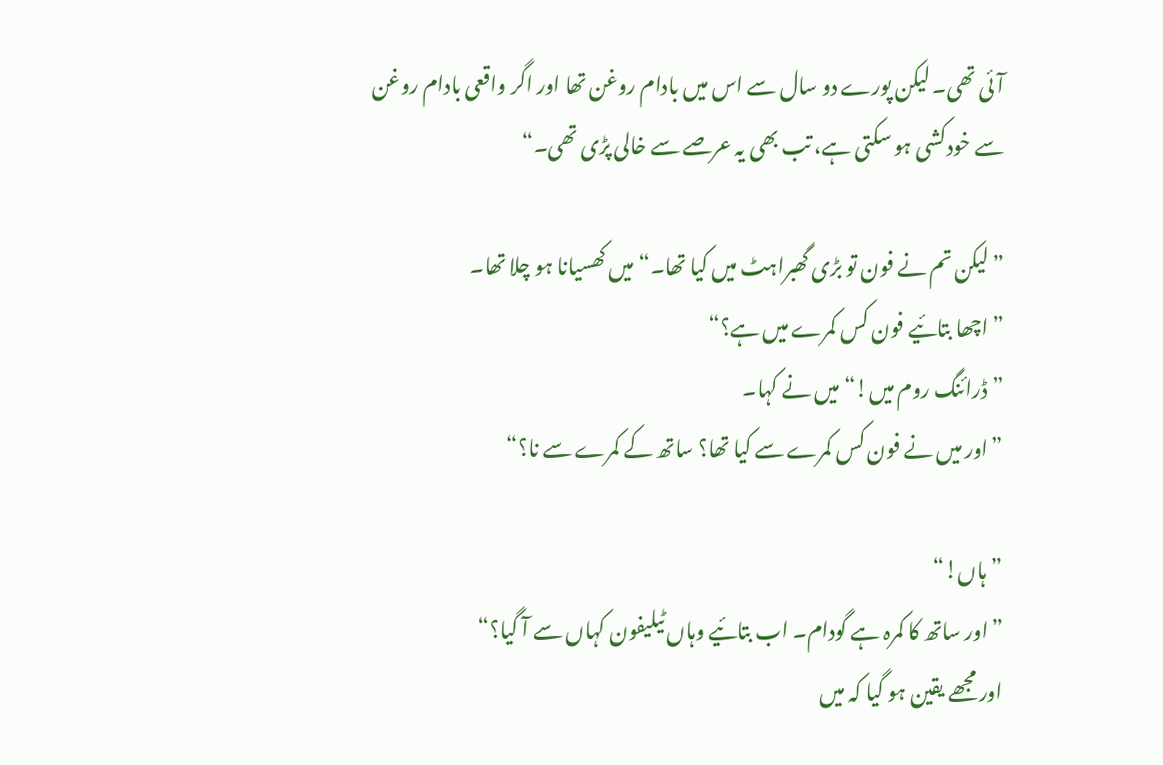آئی تھی۔ لیکن پورے دو سال سے اس میں بادام روغن تھا اور اگر واقعی بادام روغن سے خودکشی ہو سکتی ہے، تب بھی یہ عرصے سے خالی پڑی تھی۔“

”لیکن تم نے فون تو بڑی گھبراہٹ میں کیا تھا۔“ میں کھسیانا ہو چلا تھا۔
”اچھا بتائیے فون کس کمرے میں ہے؟“
”ڈرائنگ روم میں!“ میں نے کہا۔
”اور میں نے فون کس کمرے سے کیا تھا؟ ساتھ کے کمرے سے نا؟“

”ہاں!“
”اور ساتھ کا کمرہ ہے گودام۔ اب بتائیے وہاں ٹیلیفون کہاں سے آ گیا؟“
اور مجھے یقین ہو گیا کہ میں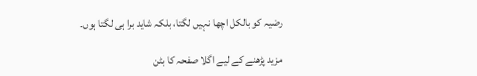رضیہ کو بالکل اچھا نہیں لگتا، بلکہ شاید برا ہی لگتا ہوں۔

مزید پڑھنے کے لیے اگلا صفحہ کا بٹن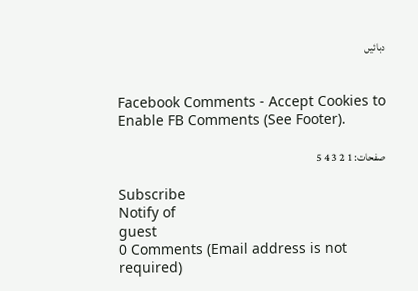دبائیں


Facebook Comments - Accept Cookies to Enable FB Comments (See Footer).

صفحات: 1 2 3 4 5

Subscribe
Notify of
guest
0 Comments (Email address is not required)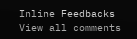Inline Feedbacks
View all comments